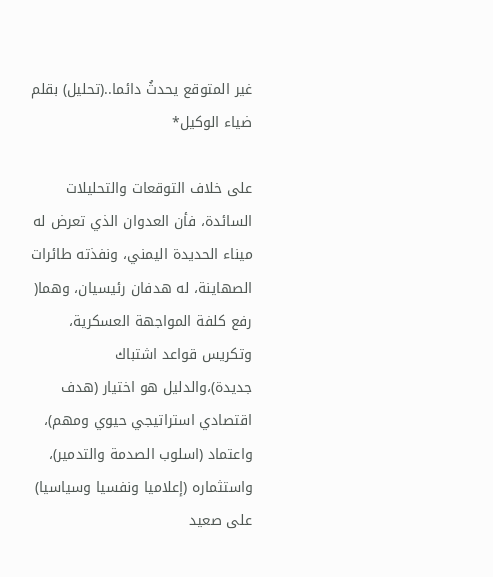غير المتوقع يحدثُ دائما..(تحليل) بقلم ضياء الوكيل*

على خلاف التوقعات والتحليلات السائدة، فأن العدوان الذي تعرض له ميناء الحديدة اليمني، ونفذته طائرات الصهاينة، له هدفان رئيسيان، وهما( رفع كلفة المواجهة العسكرية، وتكريس قواعد اشتباك جديدة)،والدليل هو اختيار (هدف اقتصادي استراتيجي حيوي ومهم)، واعتماد (اسلوب الصدمة والتدمير)، واستثماره (إعلاميا ونفسيا وسياسيا) على صعيد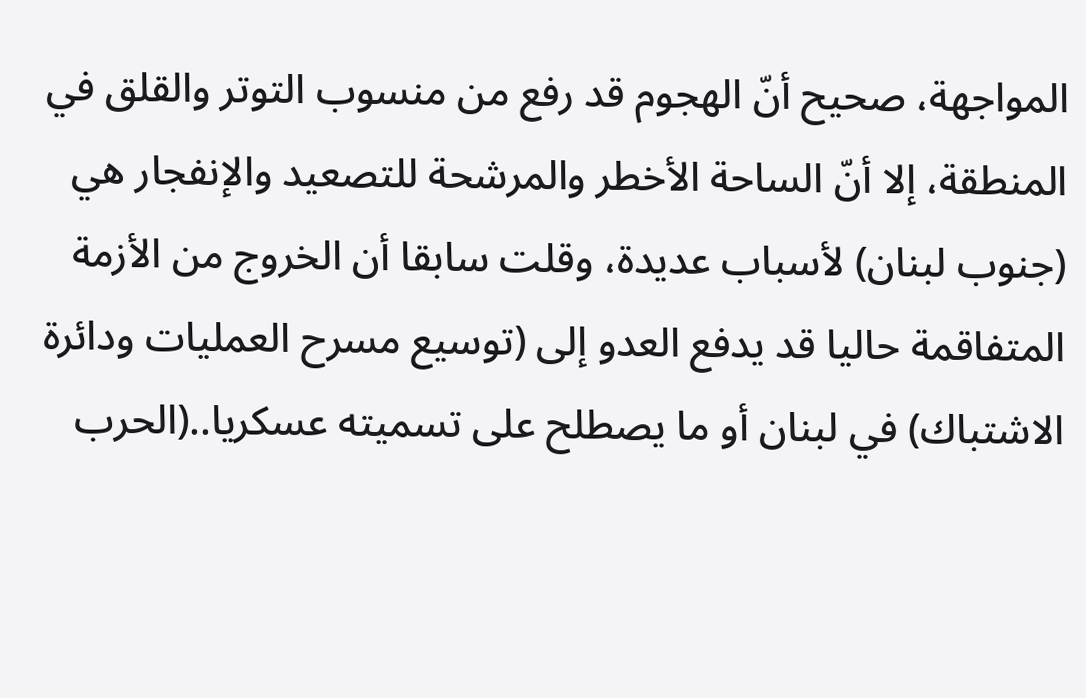المواجهة، صحيح أنّ الهجوم قد رفع من منسوب التوتر والقلق في المنطقة، إلا أنّ الساحة الأخطر والمرشحة للتصعيد والإنفجار هي (جنوب لبنان) لأسباب عديدة، وقلت سابقا أن الخروج من الأزمة المتفاقمة حاليا قد يدفع العدو إلى (توسيع مسرح العمليات ودائرة الاشتباك) في لبنان أو ما يصطلح على تسميته عسكريا..(الحرب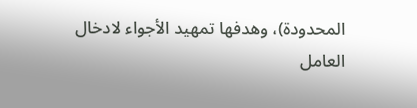المحدودة)، وهدفها تمهيد الأجواء لادخال العامل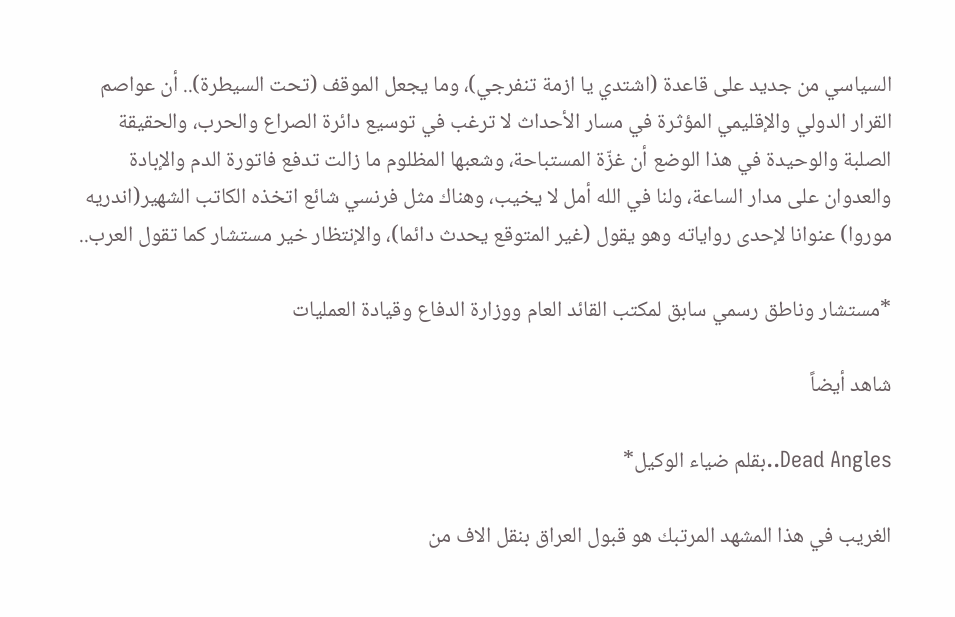السياسي من جديد على قاعدة (اشتدي يا ازمة تنفرجي)، وما يجعل الموقف (تحت السيطرة).. أن عواصم القرار الدولي والإقليمي المؤثرة في مسار الأحداث لا ترغب في توسيع دائرة الصراع والحرب، والحقيقة الصلبة والوحيدة في هذا الوضع أن غزّة المستباحة، وشعبها المظلوم ما زالت تدفع فاتورة الدم والإبادة والعدوان على مدار الساعة، ولنا في الله أمل لا يخيب، وهناك مثل فرنسي شائع اتخذه الكاتب الشهير(اندريه موروا) عنوانا لإحدى رواياته وهو يقول (غير المتوقع يحدث دائما)، والإنتظار خير مستشار كما تقول العرب..

*مستشار وناطق رسمي سابق لمكتب القائد العام ووزارة الدفاع وقيادة العمليات

شاهد أيضاً

Dead Angles..بقلم ضياء الوكيل*

الغريب في هذا المشهد المرتبك هو قبول العراق بنقل الاف من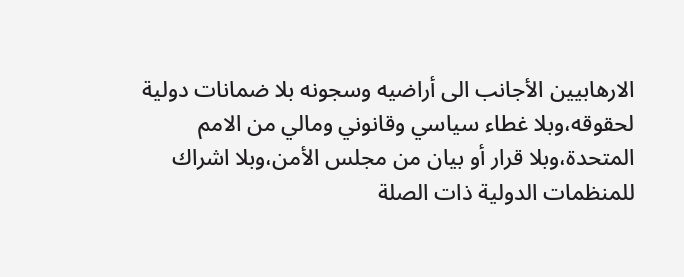الارهابيين الأجانب الى أراضيه وسجونه بلا ضمانات دولية لحقوقه،وبلا غطاء سياسي وقانوني ومالي من الامم المتحدة،وبلا قرار أو بيان من مجلس الأمن،وبلا اشراك للمنظمات الدولية ذات الصلة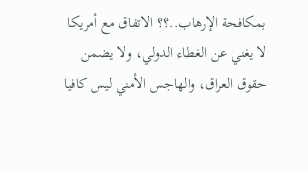بمكافحة الإرهاب..؟؟ الاتفاق مع أمريكا لا يغني عن الغطاء الدولي، ولا يضمن حقوق العراق، والهاجس الأمني ليس كافيا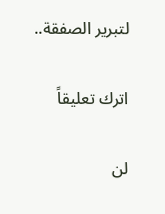لتبرير الصفقة..

اترك تعليقاً

لن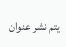يتم نشر عنوان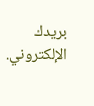بريدك الإلكتروني.